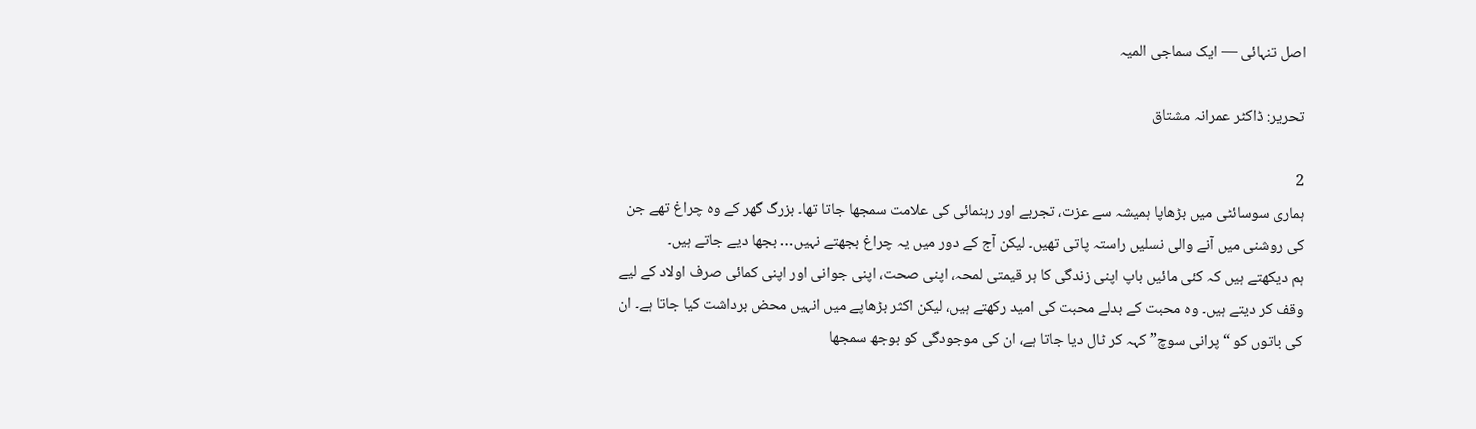اصل تنہائی — ایک سماجی المیہ

تحریر: ڈاکٹر عمرانہ مشتاق

2
ہماری سوسائٹی میں بڑھاپا ہمیشہ سے عزت، تجربے اور رہنمائی کی علامت سمجھا جاتا تھا۔ بزرگ گھر کے وہ چراغ تھے جن کی روشنی میں آنے والی نسلیں راستہ پاتی تھیں۔ لیکن آج کے دور میں یہ چراغ بجھتے نہیں… بجھا دیے جاتے ہیں۔
ہم دیکھتے ہیں کہ کئی مائیں باپ اپنی زندگی کا ہر قیمتی لمحہ، اپنی صحت، اپنی جوانی اور اپنی کمائی صرف اولاد کے لیے وقف کر دیتے ہیں۔ وہ محبت کے بدلے محبت کی امید رکھتے ہیں، لیکن اکثر بڑھاپے میں انہیں محض برداشت کیا جاتا ہے۔ ان کی باتوں کو “پرانی سوچ” کہہ کر ٹال دیا جاتا ہے، ان کی موجودگی کو بوجھ سمجھا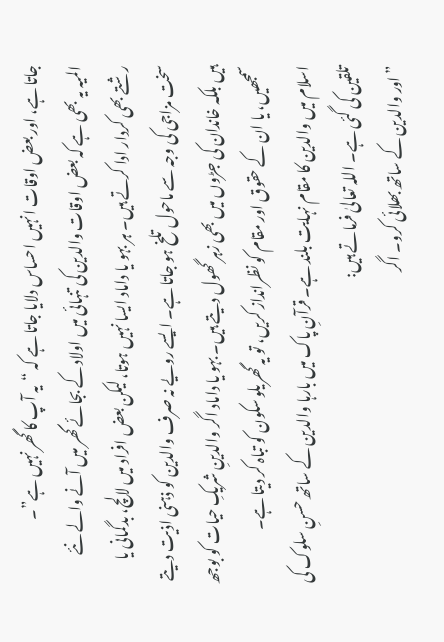جاتا ہے، اور بعض اوقات انہیں احساس دلایا جاتا ہے کہ “یہ آپ کا گھر نہیں ہے”۔
المیہ یہ بھی ہے کہ بعض اوقات والدین کی تنہائی میں اولاد کے بجائے گھر میں آنے والے نئے رشتے بھی کردار ادا کرتے ہیں۔ ہر بہو یا داماد ایسا نہیں ہوتا، لیکن بعض افراد میں لالچ، بدگمانی یا سخت مزاجی کی وجہ سے ماحول تلخ ہو جاتا ہے۔ ایسے رویے نہ صرف والدین کو ذہنی اذیت دیتے ہیں بلکہ خاندان کی جڑوں میں بھی زہر گھول دیتے ہیں۔ بہو یا داماد اگر والدینِ شریکِ حیات کو بوجھ سمجھیں، یا ان کے حقوق اور مقام کو نظرانداز کریں، تو یہ گھریلو سکون کو تباہ کر دیتا ہے۔
اسلام میں والدین کا مقام نہایت بلند ہے۔ قرآنِ پاک میں بارہا والدین کے ساتھ حسنِ سلوک کی تلقین کی گئی ہے۔ اللہ تعالیٰ فرماتے ہیں:
”اور والدین کے ساتھ بھلائی کرو۔ اگر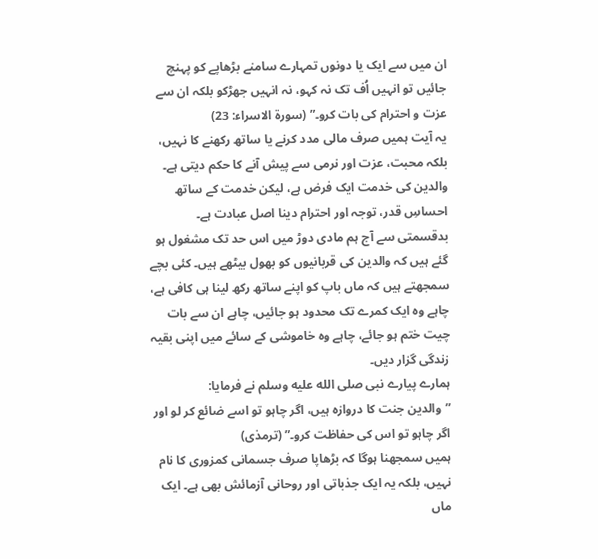ان میں سے ایک یا دونوں تمہارے سامنے بڑھاپے کو پہنچ جائیں تو انہیں اُف تک نہ کہو، نہ انہیں جھڑکو بلکہ ان سے عزت و احترام کی بات کرو۔” (سورۃ الاسراء: 23)
یہ آیت ہمیں صرف مالی مدد کرنے یا ساتھ رکھنے کا نہیں، بلکہ محبت، عزت اور نرمی سے پیش آنے کا حکم دیتی ہے۔ والدین کی خدمت ایک فرض ہے، لیکن خدمت کے ساتھ احساسِ قدر، توجہ اور احترام دینا اصل عبادت ہے۔
بدقسمتی سے آج ہم مادی دوڑ میں اس حد تک مشغول ہو گئے ہیں کہ والدین کی قربانیوں کو بھول بیٹھے ہیں۔ کئی بچے سمجھتے ہیں کہ ماں باپ کو اپنے ساتھ رکھ لینا ہی کافی ہے، چاہے وہ ایک کمرے تک محدود ہو جائیں، چاہے ان سے بات چیت ختم ہو جائے، چاہے وہ خاموشی کے سائے میں اپنی بقیہ زندگی گزار دیں۔
ہمارے پیارے نبی صلى الله عليه وسلم نے فرمایا:
”والدین جنت کا دروازہ ہیں، اگر چاہو تو اسے ضائع کر لو اور اگر چاہو تو اس کی حفاظت کرو۔” (ترمذی)
ہمیں سمجھنا ہوگا کہ بڑھاپا صرف جسمانی کمزوری کا نام نہیں، بلکہ یہ ایک جذباتی اور روحانی آزمائش بھی ہے۔ ایک ماں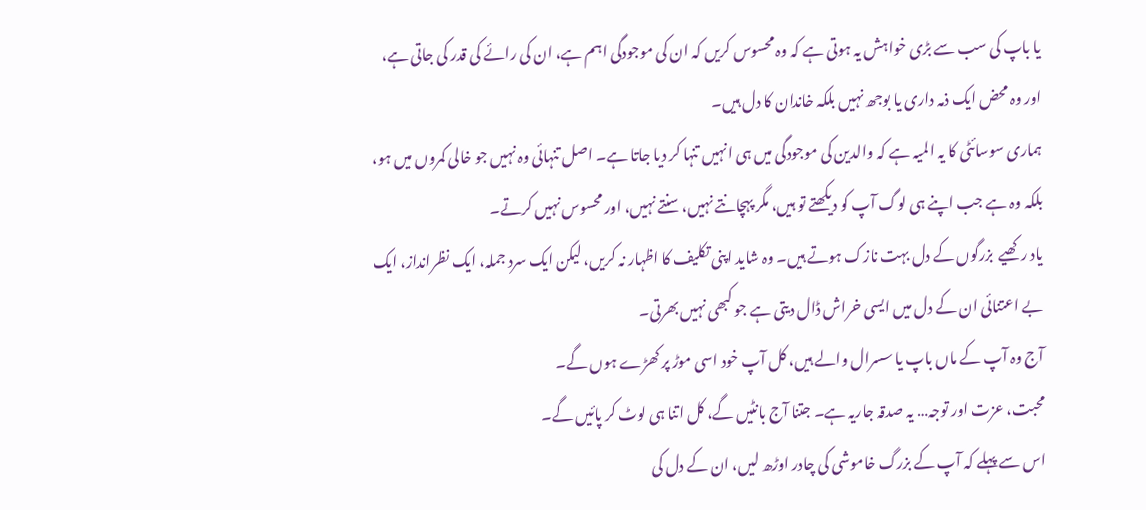یا باپ کی سب سے بڑی خواہش یہ ہوتی ہے کہ وہ محسوس کریں کہ ان کی موجودگی اہم ہے، ان کی رائے کی قدر کی جاتی ہے، اور وہ محض ایک ذمہ داری یا بوجھ نہیں بلکہ خاندان کا دل ہیں۔
ہماری سوسائٹی کا یہ المیہ ہے کہ والدین کی موجودگی میں ہی انہیں تنہا کر دیا جاتا ہے۔ اصل تنہائی وہ نہیں جو خالی کمروں میں ہو، بلکہ وہ ہے جب اپنے ہی لوگ آپ کو دیکھتے تو ہیں، مگر پہچانتے نہیں، سنتے نہیں، اور محسوس نہیں کرتے۔
یاد رکھیے  بزرگوں کے دل بہت نازک ہوتے ہیں۔ وہ شاید اپنی تکلیف کا اظہار نہ کریں، لیکن ایک سرد جملہ، ایک نظرانداز، ایک بے اعتنائی ان کے دل میں ایسی خراش ڈال دیتی ہے جو کبھی نہیں بھرتی۔
آج وہ آپ کے ماں باپ یا سسرال والے ہیں، کل آپ خود اسی موڑ پر کھڑے ہوں گے۔
محبت، عزت اور توجہ… یہ صدقہ جاریہ ہے۔ جتنا آج بانٹیں گے، کل اتنا ہی لوٹ کر پائیں گے۔
اس سے پہلے کہ آپ کے بزرگ خاموشی کی چادر اوڑھ لیں، ان کے دل کی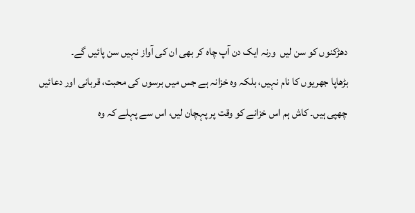دھڑکنوں کو سن لیں  ورنہ ایک دن آپ چاہ کر بھی ان کی آواز نہیں سن پائیں گے۔
بڑھاپا جھریوں کا نام نہیں، بلکہ وہ خزانہ ہے جس میں برسوں کی محبت، قربانی اور دعائیں چھپی ہیں۔ کاش ہم اس خزانے کو وقت پر پہچان لیں، اس سے پہلے کہ وہ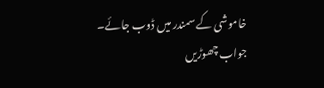خاموشی کے سمندر میں ڈوب جائے۔
جواب چھوڑیں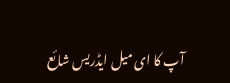آپ کا ای میل ایڈریس شائع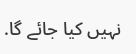نہیں کیا جائے گا.